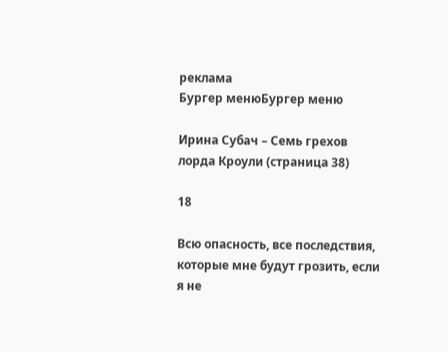реклама
Бургер менюБургер меню

Ирина Субач – Семь грехов лорда Кроули (страница 38)

18

Всю опасность, все последствия, которые мне будут грозить, если я не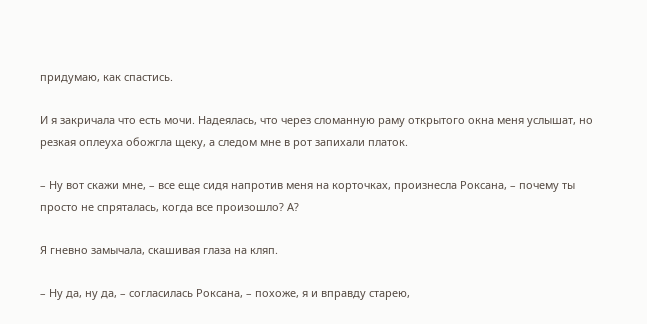придумаю, как спастись.

И я закричала что есть мочи. Надеялась, что через сломанную раму открытого окна меня услышат, но резкая оплеуха обожгла щеку, а следом мне в рот запихали платок.

– Ну вот скажи мне, – все еще сидя напротив меня на корточках, произнесла Роксана, – почему ты просто не спряталась, когда все произошло? А?

Я гневно замычала, скашивая глаза на кляп.

– Ну да, ну да, – согласилась Роксана, – похоже, я и вправду старею,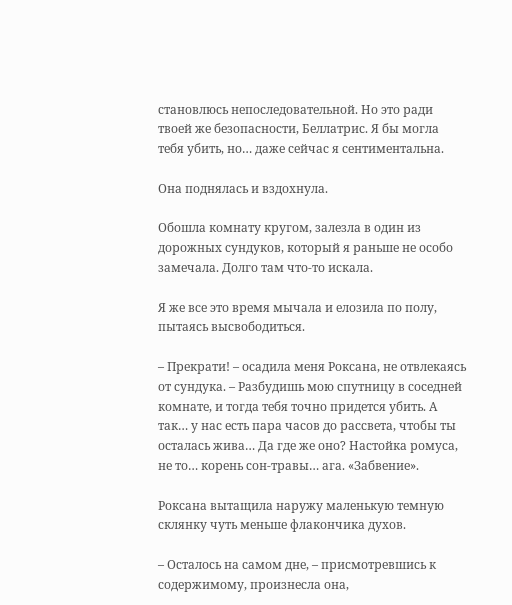становлюсь непоследовательной. Но это ради твоей же безопасности, Беллатрис. Я бы могла тебя убить, но… даже сейчас я сентиментальна.

Она поднялась и вздохнула.

Обошла комнату кругом, залезла в один из дорожных сундуков, который я раньше не особо замечала. Долго там что-то искала.

Я же все это время мычала и елозила по полу, пытаясь высвободиться.

– Прекрати! – осадила меня Роксана, не отвлекаясь от сундука. – Разбудишь мою спутницу в соседней комнате, и тогда тебя точно придется убить. А так… у нас есть пара часов до рассвета, чтобы ты осталась жива… Да где же оно? Настойка ромуса, не то… корень сон-травы… ага. «Забвение».

Роксана вытащила наружу маленькую темную склянку чуть меньше флакончика духов.

– Осталось на самом дне, – присмотревшись к содержимому, произнесла она,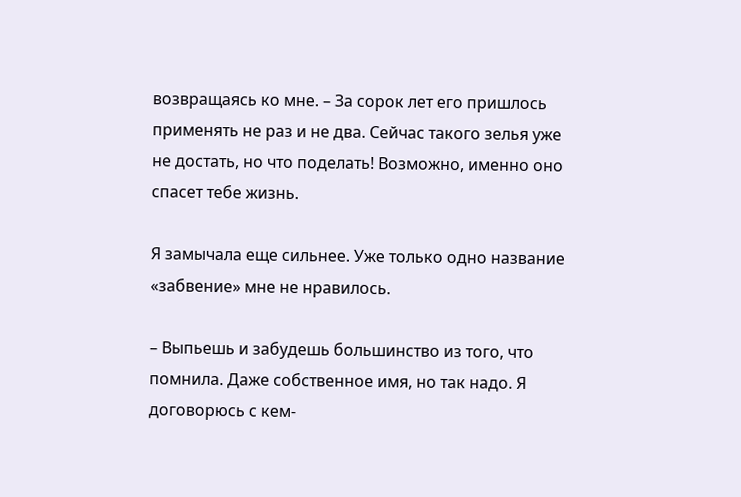возвращаясь ко мне. – За сорок лет его пришлось применять не раз и не два. Сейчас такого зелья уже не достать, но что поделать! Возможно, именно оно спасет тебе жизнь.

Я замычала еще сильнее. Уже только одно название «забвение» мне не нравилось.

– Выпьешь и забудешь большинство из того, что помнила. Даже собственное имя, но так надо. Я договорюсь с кем-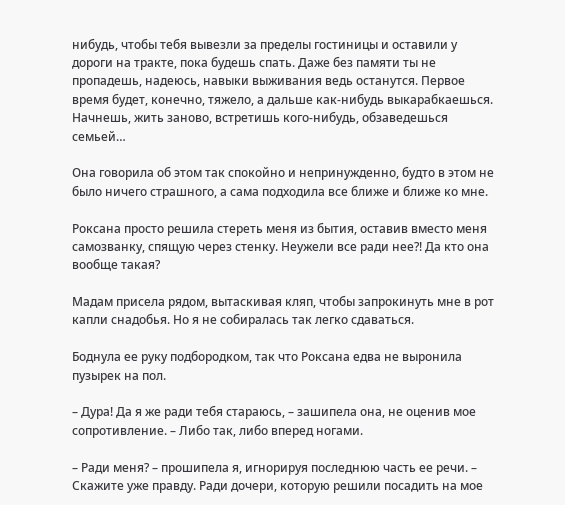нибудь, чтобы тебя вывезли за пределы гостиницы и оставили у дороги на тракте, пока будешь спать. Даже без памяти ты не пропадешь, надеюсь, навыки выживания ведь останутся. Первое время будет, конечно, тяжело, а дальше как-нибудь выкарабкаешься. Начнешь, жить заново, встретишь кого-нибудь, обзаведешься семьей…

Она говорила об этом так спокойно и непринужденно, будто в этом не было ничего страшного, а сама подходила все ближе и ближе ко мне.

Роксана просто решила стереть меня из бытия, оставив вместо меня самозванку, спящую через стенку. Неужели все ради нее?! Да кто она вообще такая?

Мадам присела рядом, вытаскивая кляп, чтобы запрокинуть мне в рот капли снадобья. Но я не собиралась так легко сдаваться.

Боднула ее руку подбородком, так что Роксана едва не выронила пузырек на пол.

– Дура! Да я же ради тебя стараюсь, – зашипела она, не оценив мое сопротивление. – Либо так, либо вперед ногами.

– Ради меня? – прошипела я, игнорируя последнюю часть ее речи. – Скажите уже правду. Ради дочери, которую решили посадить на мое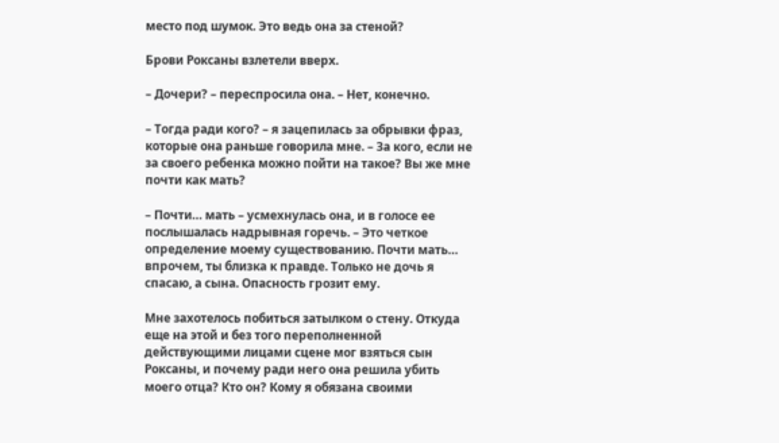место под шумок. Это ведь она за стеной?

Брови Роксаны взлетели вверх.

– Дочери? – переспросила она. – Нет, конечно.

– Тогда ради кого? – я зацепилась за обрывки фраз, которые она раньше говорила мне. – За кого, если не за своего ребенка можно пойти на такое? Вы же мне почти как мать?

– Почти… мать – усмехнулась она, и в голосе ее послышалась надрывная горечь. – Это четкое определение моему существованию. Почти мать… впрочем, ты близка к правде. Только не дочь я спасаю, а сына. Опасность грозит ему.

Мне захотелось побиться затылком о стену. Откуда еще на этой и без того переполненной действующими лицами сцене мог взяться сын Роксаны, и почему ради него она решила убить моего отца? Кто он? Кому я обязана своими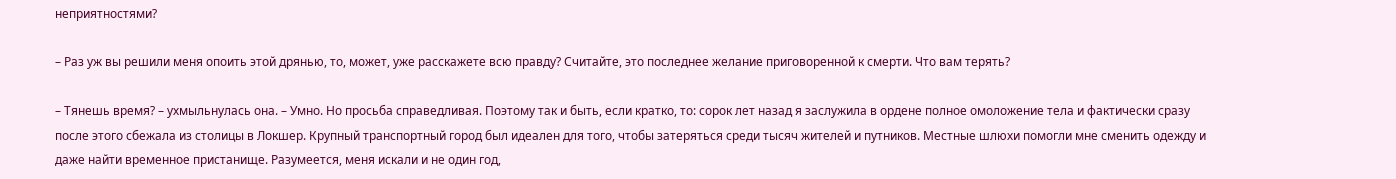неприятностями?

– Раз уж вы решили меня опоить этой дрянью, то, может, уже расскажете всю правду? Считайте, это последнее желание приговоренной к смерти. Что вам терять?

– Тянешь время? – ухмыльнулась она. – Умно. Но просьба справедливая. Поэтому так и быть, если кратко, то: сорок лет назад я заслужила в ордене полное омоложение тела и фактически сразу после этого сбежала из столицы в Локшер. Крупный транспортный город был идеален для того, чтобы затеряться среди тысяч жителей и путников. Местные шлюхи помогли мне сменить одежду и даже найти временное пристанище. Разумеется, меня искали и не один год,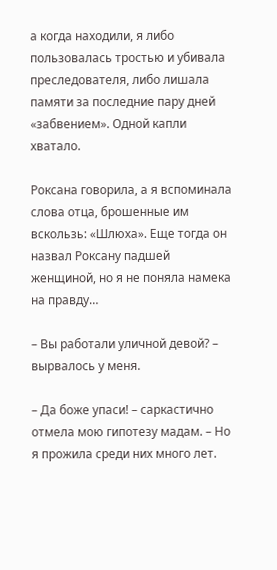а когда находили, я либо пользовалась тростью и убивала преследователя, либо лишала памяти за последние пару дней «забвением». Одной капли хватало.

Роксана говорила, а я вспоминала слова отца, брошенные им вскользь: «Шлюха». Еще тогда он назвал Роксану падшей женщиной, но я не поняла намека на правду…

– Вы работали уличной девой? – вырвалось у меня.

– Да боже упаси! – саркастично отмела мою гипотезу мадам. – Но я прожила среди них много лет.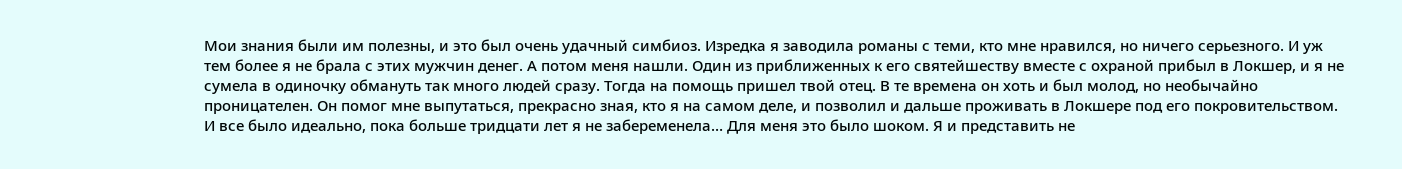Мои знания были им полезны, и это был очень удачный симбиоз. Изредка я заводила романы с теми, кто мне нравился, но ничего серьезного. И уж тем более я не брала с этих мужчин денег. А потом меня нашли. Один из приближенных к его святейшеству вместе с охраной прибыл в Локшер, и я не сумела в одиночку обмануть так много людей сразу. Тогда на помощь пришел твой отец. В те времена он хоть и был молод, но необычайно проницателен. Он помог мне выпутаться, прекрасно зная, кто я на самом деле, и позволил и дальше проживать в Локшере под его покровительством. И все было идеально, пока больше тридцати лет я не забеременела… Для меня это было шоком. Я и представить не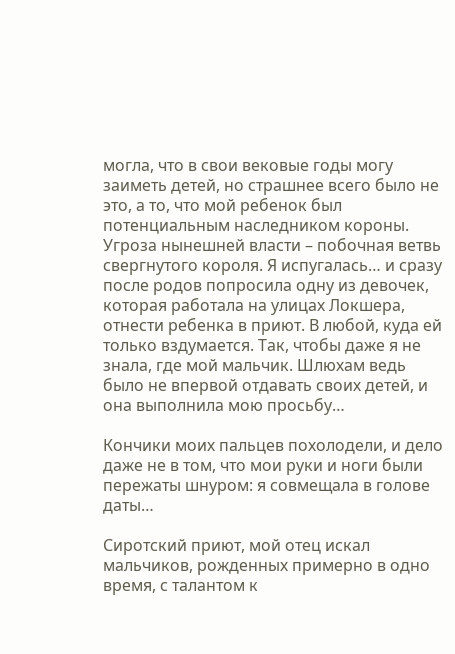могла, что в свои вековые годы могу заиметь детей, но страшнее всего было не это, а то, что мой ребенок был потенциальным наследником короны. Угроза нынешней власти – побочная ветвь свергнутого короля. Я испугалась… и сразу после родов попросила одну из девочек, которая работала на улицах Локшера, отнести ребенка в приют. В любой, куда ей только вздумается. Так, чтобы даже я не знала, где мой мальчик. Шлюхам ведь было не впервой отдавать своих детей, и она выполнила мою просьбу…

Кончики моих пальцев похолодели, и дело даже не в том, что мои руки и ноги были пережаты шнуром: я совмещала в голове даты…

Сиротский приют, мой отец искал мальчиков, рожденных примерно в одно время, с талантом к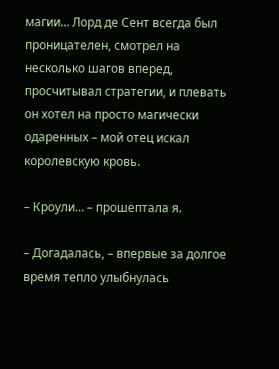магии… Лорд де Сент всегда был проницателен, смотрел на несколько шагов вперед, просчитывал стратегии, и плевать он хотел на просто магически одаренных – мой отец искал королевскую кровь.

– Кроули… – прошептала я.

– Догадалась, – впервые за долгое время тепло улыбнулась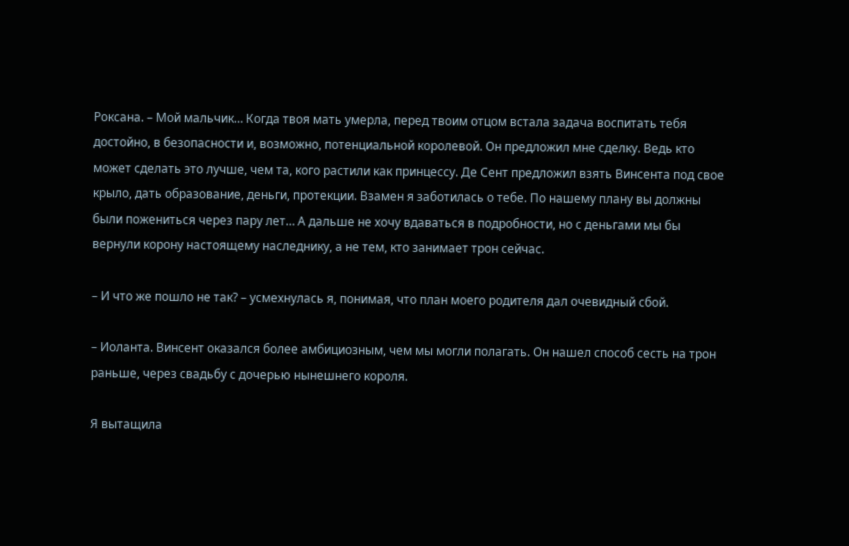Роксана. – Мой мальчик… Когда твоя мать умерла, перед твоим отцом встала задача воспитать тебя достойно, в безопасности и, возможно, потенциальной королевой. Он предложил мне сделку. Ведь кто может сделать это лучше, чем та, кого растили как принцессу. Де Сент предложил взять Винсента под свое крыло, дать образование, деньги, протекции. Взамен я заботилась о тебе. По нашему плану вы должны были пожениться через пару лет… А дальше не хочу вдаваться в подробности, но с деньгами мы бы вернули корону настоящему наследнику, а не тем, кто занимает трон сейчас.

– И что же пошло не так? – усмехнулась я, понимая, что план моего родителя дал очевидный сбой.

– Иоланта. Винсент оказался более амбициозным, чем мы могли полагать. Он нашел способ сесть на трон раньше, через свадьбу с дочерью нынешнего короля.

Я вытащила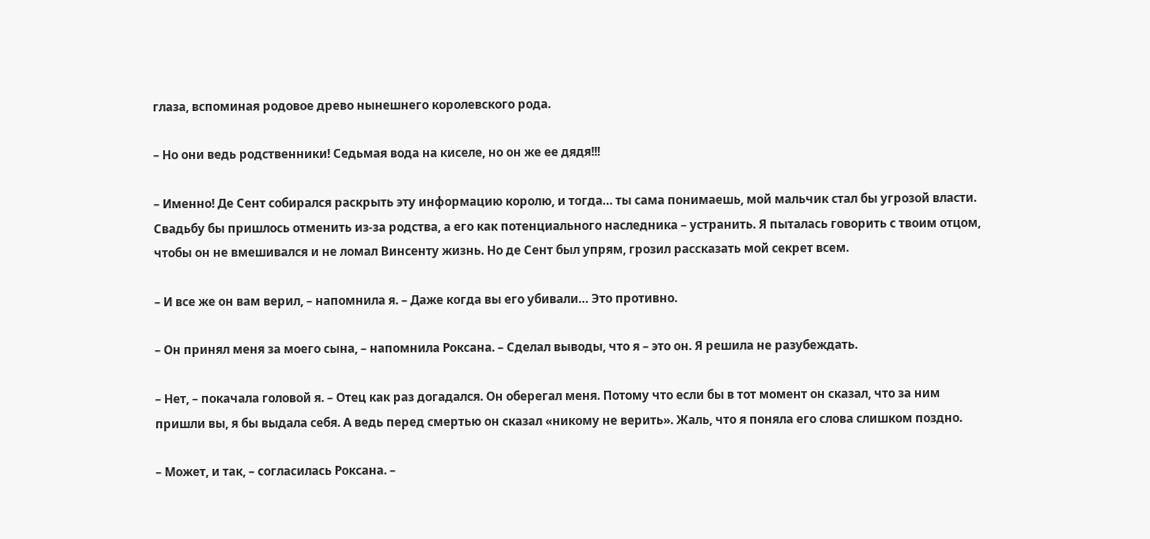глаза, вспоминая родовое древо нынешнего королевского рода.

– Но они ведь родственники! Седьмая вода на киселе, но он же ее дядя!!!

– Именно! Де Сент собирался раскрыть эту информацию королю, и тогда… ты сама понимаешь, мой мальчик стал бы угрозой власти. Свадьбу бы пришлось отменить из-за родства, а его как потенциального наследника – устранить. Я пыталась говорить с твоим отцом, чтобы он не вмешивался и не ломал Винсенту жизнь. Но де Сент был упрям, грозил рассказать мой секрет всем.

– И все же он вам верил, – напомнила я. – Даже когда вы его убивали… Это противно.

– Он принял меня за моего сына, – напомнила Роксана. – Сделал выводы, что я – это он. Я решила не разубеждать.

– Нет, – покачала головой я. – Отец как раз догадался. Он оберегал меня. Потому что если бы в тот момент он сказал, что за ним пришли вы, я бы выдала себя. А ведь перед смертью он сказал «никому не верить». Жаль, что я поняла его слова слишком поздно.

– Может, и так, – согласилась Роксана. –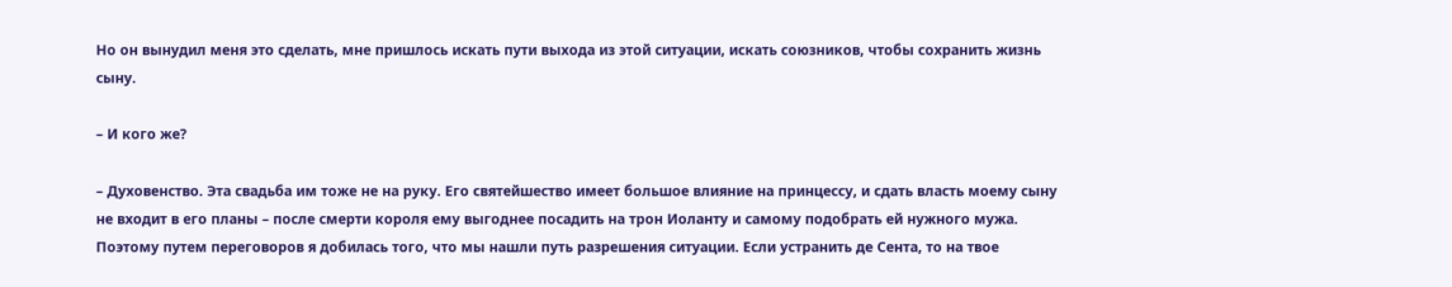Но он вынудил меня это сделать, мне пришлось искать пути выхода из этой ситуации, искать союзников, чтобы сохранить жизнь сыну.

– И кого же?

– Духовенство. Эта свадьба им тоже не на руку. Его святейшество имеет большое влияние на принцессу, и сдать власть моему сыну не входит в его планы – после смерти короля ему выгоднее посадить на трон Иоланту и самому подобрать ей нужного мужа. Поэтому путем переговоров я добилась того, что мы нашли путь разрешения ситуации. Если устранить де Сента, то на твое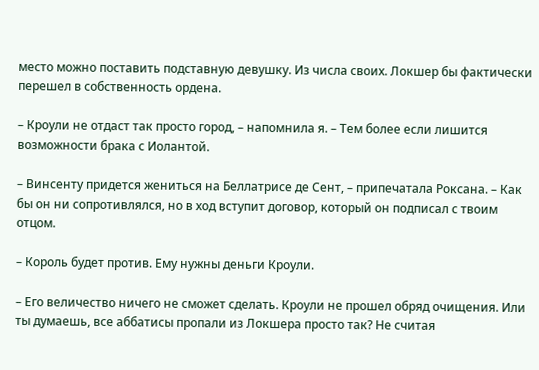место можно поставить подставную девушку. Из числа своих. Локшер бы фактически перешел в собственность ордена.

– Кроули не отдаст так просто город, – напомнила я. – Тем более если лишится возможности брака с Иолантой.

– Винсенту придется жениться на Беллатрисе де Сент, – припечатала Роксана. – Как бы он ни сопротивлялся, но в ход вступит договор, который он подписал с твоим отцом.

– Король будет против. Ему нужны деньги Кроули.

– Его величество ничего не сможет сделать. Кроули не прошел обряд очищения. Или ты думаешь, все аббатисы пропали из Локшера просто так? Не считая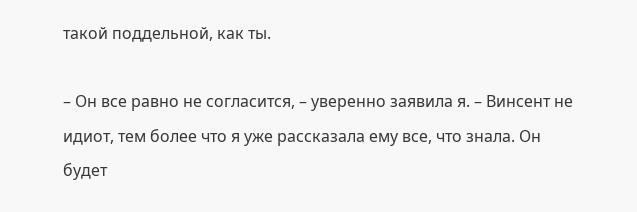такой поддельной, как ты.

– Он все равно не согласится, – уверенно заявила я. – Винсент не идиот, тем более что я уже рассказала ему все, что знала. Он будет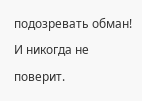подозревать обман! И никогда не поверит.